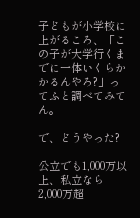子どもが小学校に上がるころ、「この子が大学行くまでに一体いくらかかるんやろ?」ってふと調べてみてん。

で、どうやった?

公立でも1,000万以上、私立なら2,000万超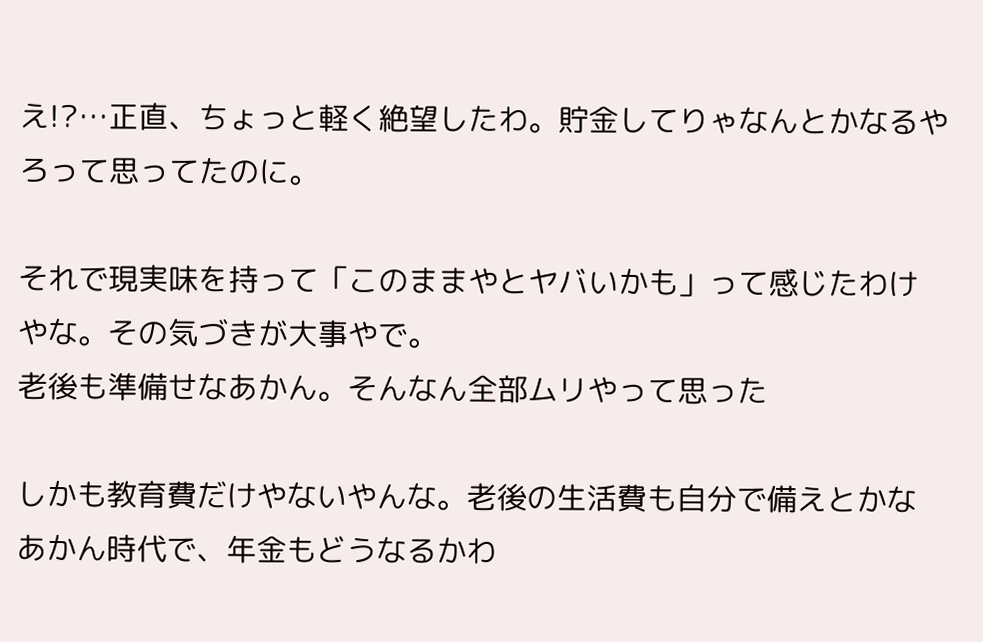え!?…正直、ちょっと軽く絶望したわ。貯金してりゃなんとかなるやろって思ってたのに。

それで現実味を持って「このままやとヤバいかも」って感じたわけやな。その気づきが大事やで。
老後も準備せなあかん。そんなん全部ムリやって思った

しかも教育費だけやないやんな。老後の生活費も自分で備えとかなあかん時代で、年金もどうなるかわ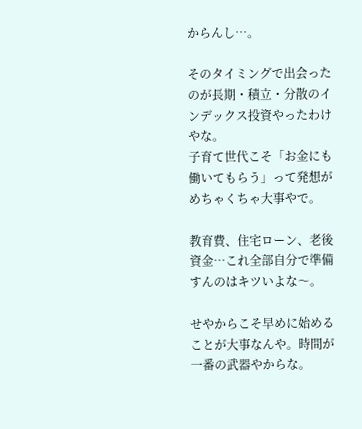からんし…。

そのタイミングで出会ったのが長期・積立・分散のインデックス投資やったわけやな。
子育て世代こそ「お金にも働いてもらう」って発想がめちゃくちゃ大事やで。

教育費、住宅ローン、老後資金…これ全部自分で準備すんのはキツいよな〜。

せやからこそ早めに始めることが大事なんや。時間が一番の武器やからな。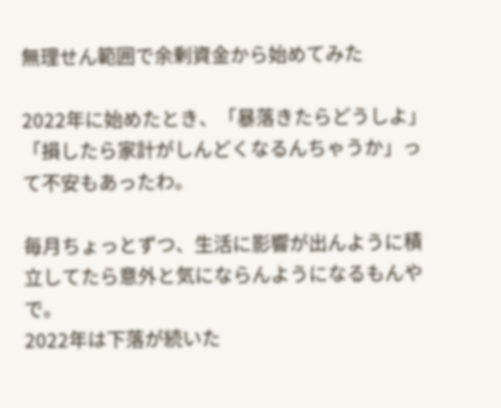無理せん範囲で余剰資金から始めてみた

2022年に始めたとき、「暴落きたらどうしよ」「損したら家計がしんどくなるんちゃうか」って不安もあったわ。

毎月ちょっとずつ、生活に影響が出んように積立してたら意外と気にならんようになるもんやで。
2022年は下落が続いた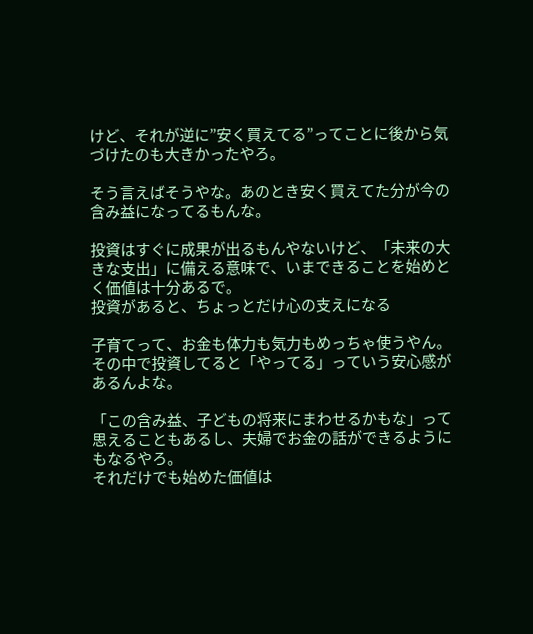けど、それが逆に”安く買えてる”ってことに後から気づけたのも大きかったやろ。

そう言えばそうやな。あのとき安く買えてた分が今の含み益になってるもんな。

投資はすぐに成果が出るもんやないけど、「未来の大きな支出」に備える意味で、いまできることを始めとく価値は十分あるで。
投資があると、ちょっとだけ心の支えになる

子育てって、お金も体力も気力もめっちゃ使うやん。その中で投資してると「やってる」っていう安心感があるんよな。

「この含み益、子どもの将来にまわせるかもな」って思えることもあるし、夫婦でお金の話ができるようにもなるやろ。
それだけでも始めた価値は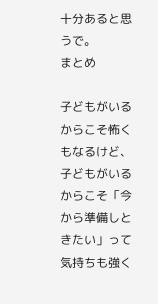十分あると思うで。
まとめ

子どもがいるからこそ怖くもなるけど、子どもがいるからこそ「今から準備しときたい」って気持ちも強く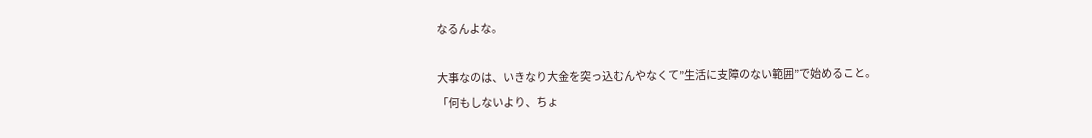なるんよな。

大事なのは、いきなり大金を突っ込むんやなくて”生活に支障のない範囲”で始めること。
「何もしないより、ちょ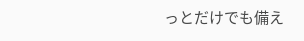っとだけでも備え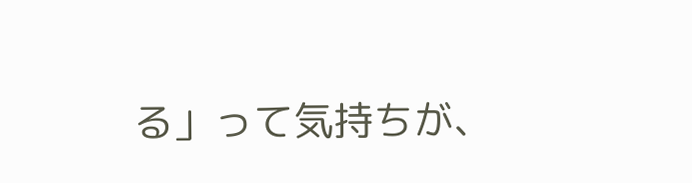る」って気持ちが、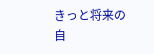きっと将来の自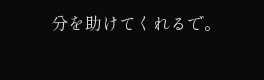分を助けてくれるで。